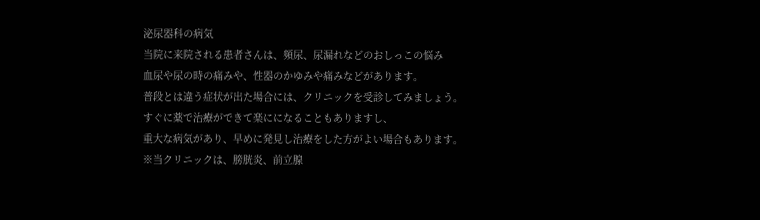泌尿器科の病気
当院に来院される患者さんは、頻尿、尿漏れなどのおしっこの悩み
血尿や尿の時の痛みや、性器のかゆみや痛みなどがあります。
普段とは違う症状が出た場合には、クリニックを受診してみましょう。
すぐに薬で治療ができて楽にになることもありますし、
重大な病気があり、早めに発見し治療をした方がよい場合もあります。
※当クリニックは、膀胱炎、前立腺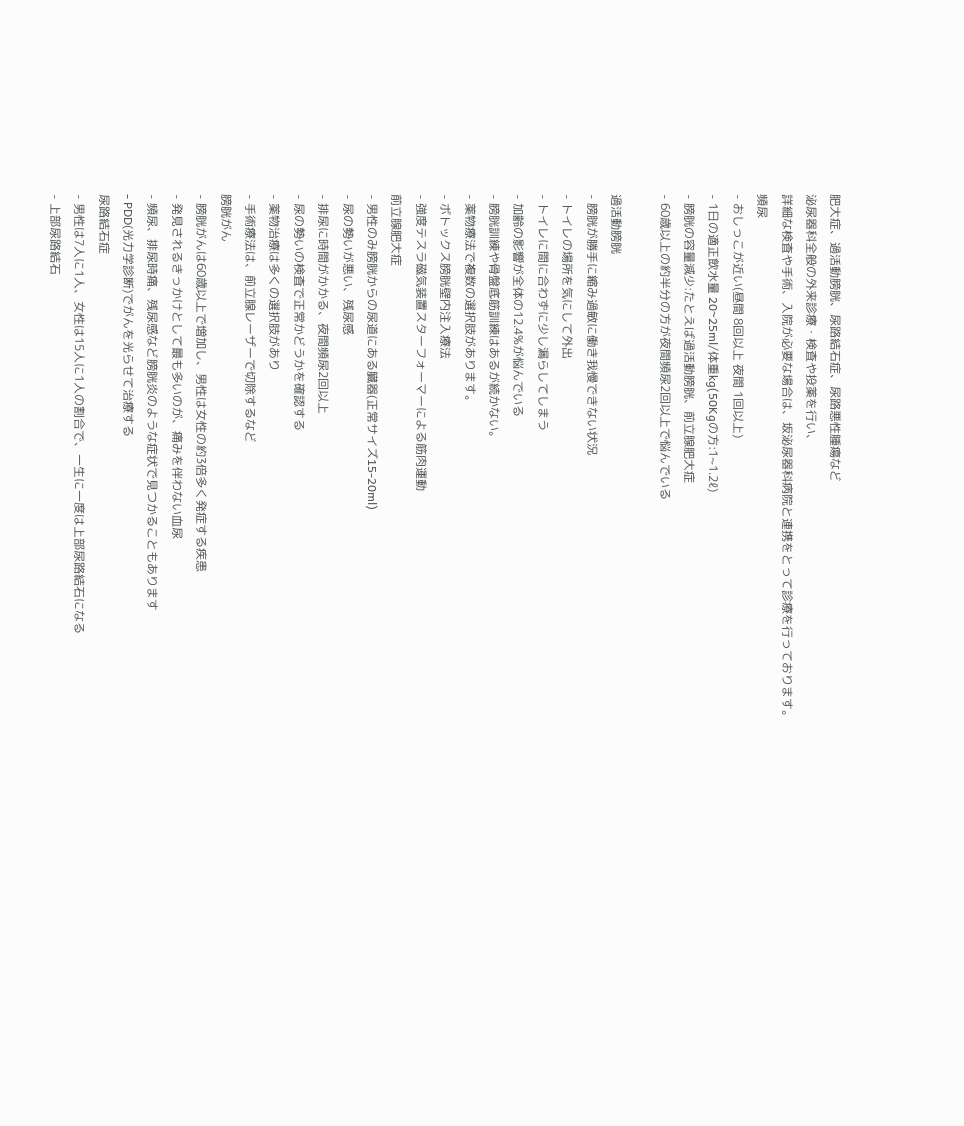肥大症、過活動膀胱、尿路結石症、尿路悪性腫瘍など
泌尿器科全般の外来診療・検査や投薬を行い、
詳細な検査や手術、入院が必要な場合は、坂泌尿器科病院と連携をとって診療を行っております。
頻尿
- おしっこが近い(昼間 8回以上 夜間 1回以上)
- 1日の適正飲水量 20~25ml/体重kg(50Kgの方:1~1.2ℓ)
- 膀胱の容量減少:たとえば過活動膀胱、前立腺肥大症
- 60歳以上の約半分の方が夜間頻尿2回以上で悩んでいる

過活動膀胱
- 膀胱が勝手に縮み過敏に働き我慢できない状況
- トイレの場所を気にして外出
- トイレに間に合わずに少し漏らしてしまう
- 加齢の影響が全体の12.4%が悩んでいる
- 膀胱訓練や骨盤底筋訓練はあるが続かない。
- 薬物療法で複数の選択肢があります。
- ボトックス膀胱壁内注入療法
- 強度テスラ磁気装置スターフォーマーによる筋肉運動
前立腺肥大症
- 男性のみ膀胱からの尿道にある臓器(正常サイズ15-20ml)
- 尿の勢いが悪い、残尿感
- 排尿に時間がかかる、夜間頻尿2回以上
- 尿の勢いの検査で正常かどうかを確認する
- 薬物治療は多くの選択肢があり
- 手術療法は、前立腺レーザーで切除するなど
膀胱がん
- 膀胱がんは60歳以上で増加し、男性は女性の約3倍多く発症する疾患
- 発見されるきっかけとして最も多いのが、痛みを伴わない血尿
- 頻尿、排尿時痛、残尿感など膀胱炎のような症状で見つかることもあります
- PDD(光力学診断)でがんを光らせて治療する
尿路結石症
- 男性は7人に1人、女性は15人に1人の割合で、一生に一度は上部尿路結石になる
- 上部尿路結石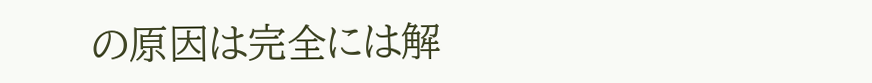の原因は完全には解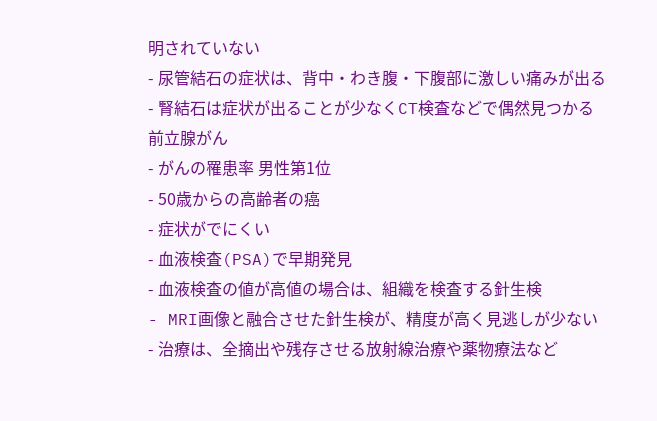明されていない
- 尿管結石の症状は、背中・わき腹・下腹部に激しい痛みが出る
- 腎結石は症状が出ることが少なくCT検査などで偶然見つかる
前立腺がん
- がんの罹患率 男性第1位
- 50歳からの高齢者の癌
- 症状がでにくい
- 血液検査(PSA)で早期発見
- 血液検査の値が高値の場合は、組織を検査する針生検
- MRI画像と融合させた針生検が、精度が高く見逃しが少ない
- 治療は、全摘出や残存させる放射線治療や薬物療法など